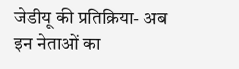जेडीयू की प्रतिक्रिया- अब इन नेताओं का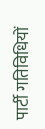पार्टी गतिविधियों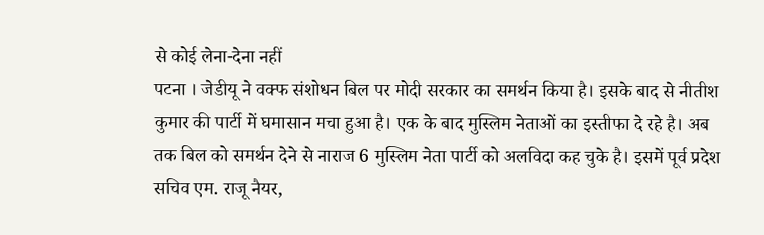से कोई लेना-देना नहीं
पटना । जेडीयू ने वक्फ संशोधन बिल पर मोदी सरकार का समर्थन किया है। इसके बाद से नीतीश कुमार की पार्टी में घमासान मचा हुआ है। एक के बाद मुस्लिम नेताओं का इस्तीफा दे रहे है। अब तक बिल को समर्थन देने से नाराज 6 मुस्लिम नेता पार्टी को अलविदा कह चुके है। इसमें पूर्व प्रदेश सचिव एम. राजू नैयर,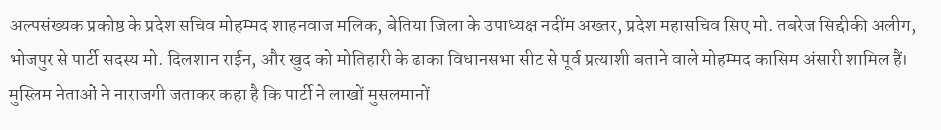अल्पसंख्यक प्रकोष्ठ के प्रदेश सचिव मोहम्मद शाहनवाज मलिक, बेतिया जिला के उपाध्यक्ष नदींम अख्तर, प्रदेश महासचिव सिए मो. तबरेज सिद्दीकी अलीग, भोजपुर से पार्टी सदस्य मो. दिलशान राईन, और खुद को मोतिहारी के ढाका विधानसभा सीट से पूर्व प्रत्याशी बताने वाले मोहम्मद कासिम अंसारी शामिल हैं।
मुस्लिम नेताओं ने नाराजगी जताकर कहा है कि पार्टी ने लाखों मुसलमानों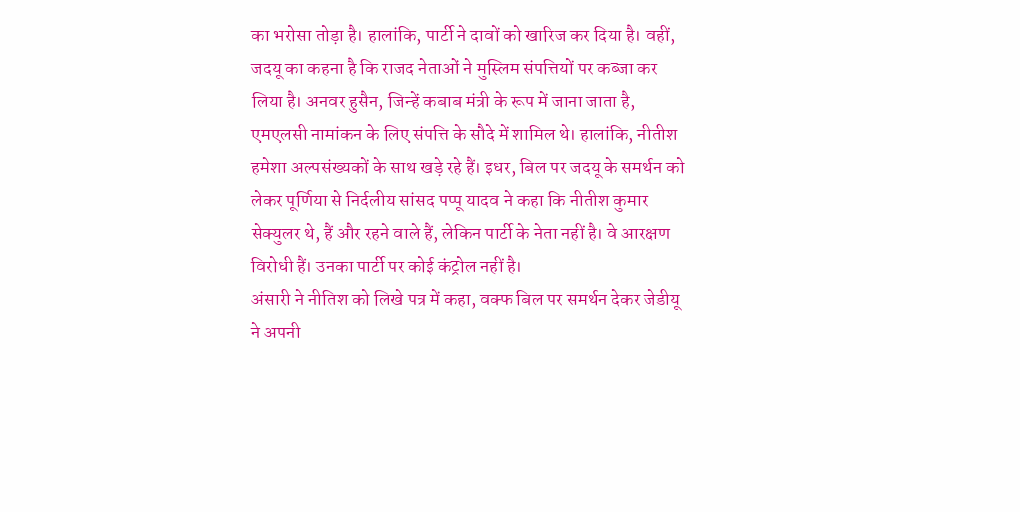का भरोसा तोड़ा है। हालांकि, पार्टी ने दावों को खारिज कर दिया है। वहीं, जदयू का कहना है कि राजद नेताओं ने मुस्लिम संपत्तियों पर कब्जा कर लिया है। अनवर हुसैन, जिन्हें कबाब मंत्री के रूप में जाना जाता है, एमएलसी नामांकन के लिए संपत्ति के सौदे में शामिल थे। हालांकि, नीतीश हमेशा अल्पसंख्यकों के साथ खड़े रहे हैं। इधर, बिल पर जदयू के समर्थन को लेकर पूर्णिया से निर्दलीय सांसद पप्पू यादव ने कहा कि नीतीश कुमार सेक्युलर थे, हैं और रहने वाले हैं, लेकिन पार्टी के नेता नहीं है। वे आरक्षण विरोधी हैं। उनका पार्टी पर कोई कंट्रोल नहीं है।
अंसारी ने नीतिश को लिखे पत्र में कहा, वक्फ बिल पर समर्थन देकर जेडीयू ने अपनी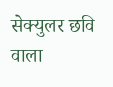सेक्युलर छवि वाला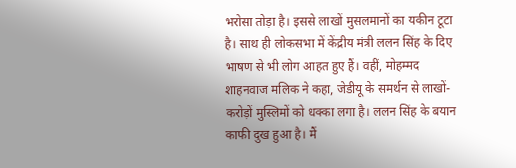भरोसा तोड़ा है। इससे लाखों मुसलमानों का यकीन टूटा है। साथ ही लोकसभा में केंद्रीय मंत्री ललन सिंह के दिए भाषण से भी लोग आहत हुए हैं। वहीं, मोहम्मद शाहनवाज मलिक ने कहा, जेडीयू के समर्थन से लाखों-करोड़ों मुस्लिमों को धक्का लगा है। ललन सिंह के बयान काफी दुख हुआ है। मैं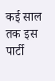कई साल तक इस पार्टी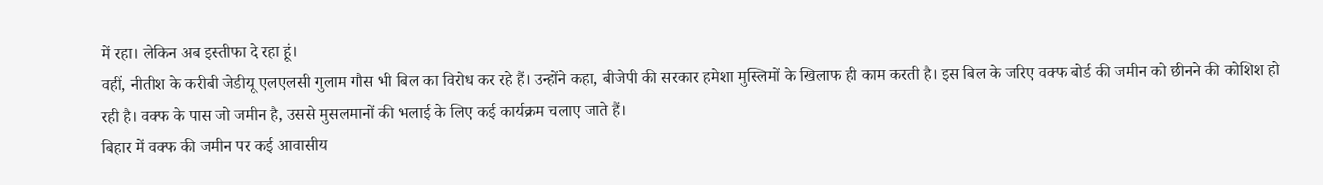में रहा। लेकिन अब इस्तीफा दे रहा हूं।
वहीं, नीतीश के करीबी जेडीयू एलएलसी गुलाम गौस भी बिल का विरोध कर रहे हैं। उन्होंने कहा, बीजेपी की सरकार हमेशा मुस्लिमों के खिलाफ ही काम करती है। इस बिल के जरिए वक्फ बोर्ड की जमीन को छीनने की कोशिश हो रही है। वक्फ के पास जो जमीन है, उससे मुसलमानों की भलाई के लिए कई कार्यक्रम चलाए जाते हैं।
बिहार में वक्फ की जमीन पर कई आवासीय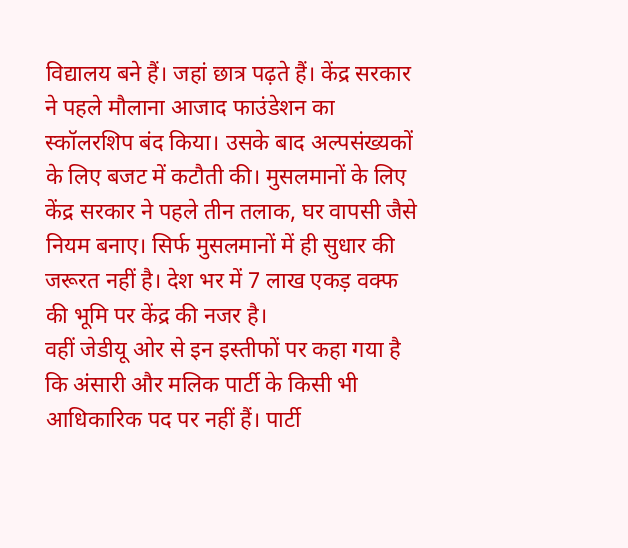विद्यालय बने हैं। जहां छात्र पढ़ते हैं। केंद्र सरकार ने पहले मौलाना आजाद फाउंडेशन का स्कॉलरशिप बंद किया। उसके बाद अल्पसंख्यकों के लिए बजट में कटौती की। मुसलमानों के लिए केंद्र सरकार ने पहले तीन तलाक, घर वापसी जैसे नियम बनाए। सिर्फ मुसलमानों में ही सुधार की जरूरत नहीं है। देश भर में 7 लाख एकड़ वक्फ की भूमि पर केंद्र की नजर है।
वहीं जेडीयू ओर से इन इस्तीफों पर कहा गया है कि अंसारी और मलिक पार्टी के किसी भी आधिकारिक पद पर नहीं हैं। पार्टी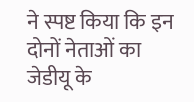ने स्पष्ट किया कि इन दोनों नेताओं का जेडीयू के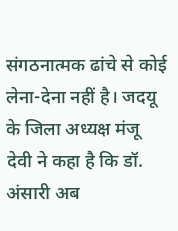संगठनात्मक ढांचे से कोई लेना-देना नहीं है। जदयू के जिला अध्यक्ष मंजू देवी ने कहा है कि डॉ. अंसारी अब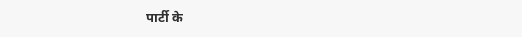पार्टी के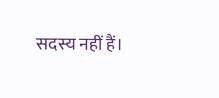सदस्य नहीं हैं।